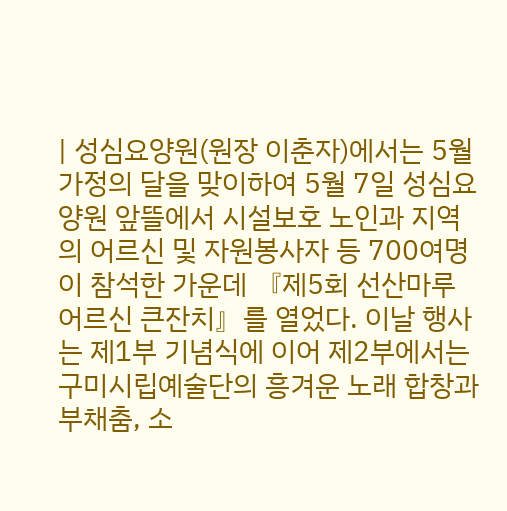| 성심요양원(원장 이춘자)에서는 5월 가정의 달을 맞이하여 5월 7일 성심요양원 앞뜰에서 시설보호 노인과 지역의 어르신 및 자원봉사자 등 700여명이 참석한 가운데 『제5회 선산마루 어르신 큰잔치』를 열었다. 이날 행사는 제1부 기념식에 이어 제2부에서는 구미시립예술단의 흥겨운 노래 합창과 부채춤, 소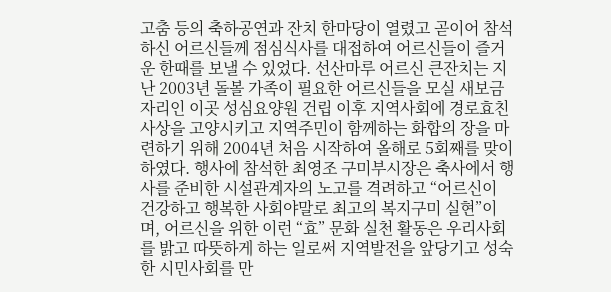고춤 등의 축하공연과 잔치 한마당이 열렸고 곧이어 참석하신 어르신들께 점심식사를 대접하여 어르신들이 즐거운 한때를 보낼 수 있었다. 선산마루 어르신 큰잔치는 지난 2003년 돌볼 가족이 필요한 어르신들을 모실 새보금자리인 이곳 성심요양원 건립 이후 지역사회에 경로효친 사상을 고양시키고 지역주민이 함께하는 화합의 장을 마련하기 위해 2004년 처음 시작하여 올해로 5회째를 맞이하였다. 행사에 참석한 최영조 구미부시장은 축사에서 행사를 준비한 시설관계자의 노고를 격려하고 “어르신이 건강하고 행복한 사회야말로 최고의 복지구미 실현”이며, 어르신을 위한 이런 “효” 문화 실천 활동은 우리사회를 밝고 따뜻하게 하는 일로써 지역발전을 앞당기고 성숙한 시민사회를 만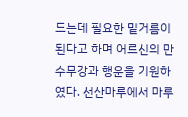드는데 필요한 밑거름이 된다고 하며 어르신의 만수무강과 행운을 기원하였다. 선산마루에서 마루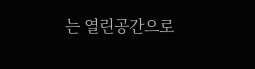는 열린공간으로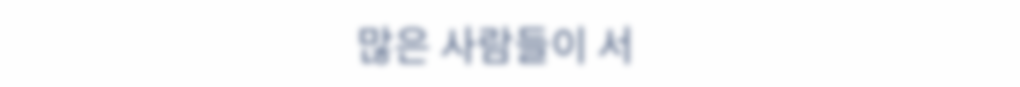많은 사람들이 서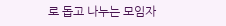로 돕고 나누는 모임자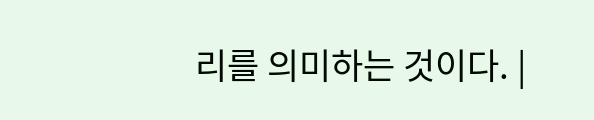리를 의미하는 것이다. |